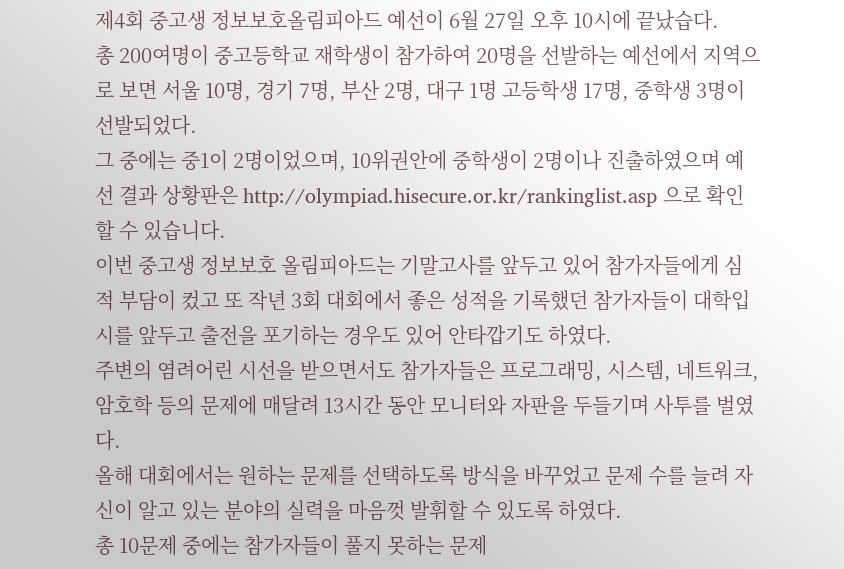제4회 중고생 정보보호올림피아드 예선이 6월 27일 오후 10시에 끝났습다.
총 200여명이 중고등학교 재학생이 참가하여 20명을 선발하는 예선에서 지역으로 보면 서울 10명, 경기 7명, 부산 2명, 대구 1명 고등학생 17명, 중학생 3명이 선발되었다.
그 중에는 중1이 2명이었으며, 10위권안에 중학생이 2명이나 진출하였으며 예선 결과 상황판은 http://olympiad.hisecure.or.kr/rankinglist.asp 으로 확인할 수 있습니다.
이번 중고생 정보보호 올림피아드는 기말고사를 앞두고 있어 참가자들에게 심적 부담이 컸고 또 작년 3회 대회에서 좋은 성적을 기록했던 참가자들이 대학입시를 앞두고 출전을 포기하는 경우도 있어 안타깝기도 하였다.
주변의 염려어린 시선을 받으면서도 참가자들은 프로그래밍, 시스템, 네트워크, 암호학 등의 문제에 매달려 13시간 동안 모니터와 자판을 두들기며 사투를 벌였다.
올해 대회에서는 원하는 문제를 선택하도록 방식을 바꾸었고 문제 수를 늘려 자신이 알고 있는 분야의 실력을 마음껏 발휘할 수 있도록 하였다.
총 10문제 중에는 참가자들이 풀지 못하는 문제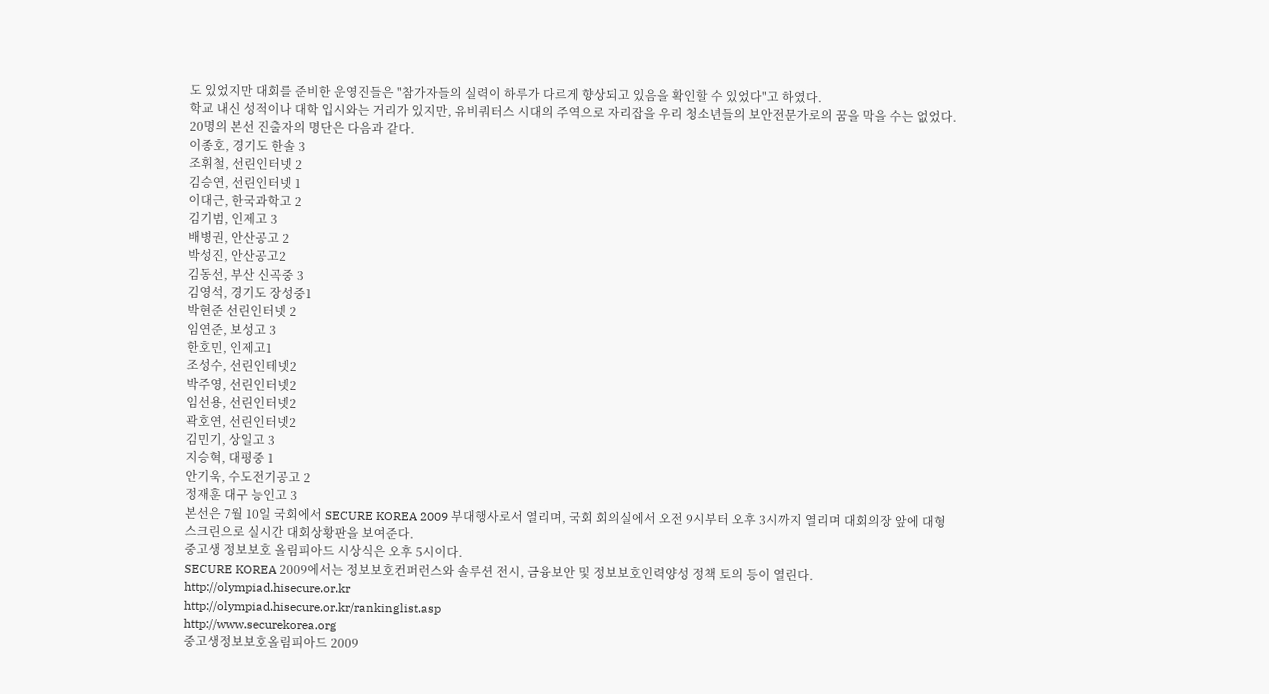도 있었지만 대회를 준비한 운영진들은 "참가자들의 실력이 하루가 다르게 향상되고 있음을 확인할 수 있었다"고 하였다.
학교 내신 성적이나 대학 입시와는 거리가 있지만, 유비쿼터스 시대의 주역으로 자리잡을 우리 청소년들의 보안전문가로의 꿈을 막을 수는 없었다.
20명의 본선 진출자의 명단은 다음과 같다.
이종호, 경기도 한솔 3
조휘철, 선린인터넷 2
김승연, 선린인터넷 1
이대근, 한국과학고 2
김기범, 인제고 3
배병권, 안산공고 2
박성진, 안산공고2
김동선, 부산 신곡중 3
김영석, 경기도 장성중1
박현준 선린인터넷 2
임연준, 보성고 3
한호민, 인제고1
조성수, 선린인테넷2
박주영, 선린인터넷2
임선용, 선린인터넷2
곽호연, 선린인터넷2
김민기, 상일고 3
지승혁, 대평중 1
안기욱, 수도전기공고 2
정재훈 대구 능인고 3
본선은 7월 10일 국회에서 SECURE KOREA 2009 부대행사로서 열리며, 국회 회의실에서 오전 9시부터 오후 3시까지 열리며 대회의장 앞에 대형 스크린으로 실시간 대회상황판을 보여준다.
중고생 정보보호 올림피아드 시상식은 오후 5시이다.
SECURE KOREA 2009에서는 정보보호컨퍼런스와 솔루션 전시, 금융보안 및 정보보호인력양성 정책 토의 등이 열린다.
http://olympiad.hisecure.or.kr
http://olympiad.hisecure.or.kr/rankinglist.asp
http://www.securekorea.org
중고생정보보호올림피아드 2009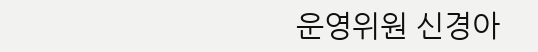운영위원 신경아